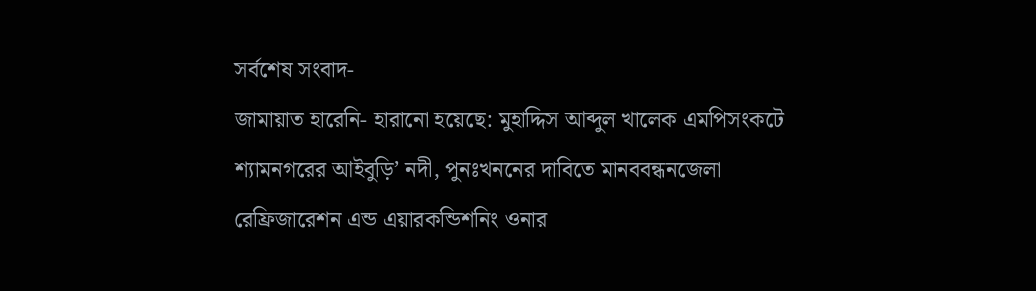সর্বশেষ সংবাদ-
জামায়াত হারেনি- হারানো হয়েছে: মুহাদ্দিস আব্দুল খালেক এমপিসংকটে শ্যামনগরের আইবুড়ি’ নদী, পুনঃখননের দাবিতে মানববন্ধনজেলা রেফ্রিজারেশন এন্ড এয়ারকন্ডিশনিং ওনার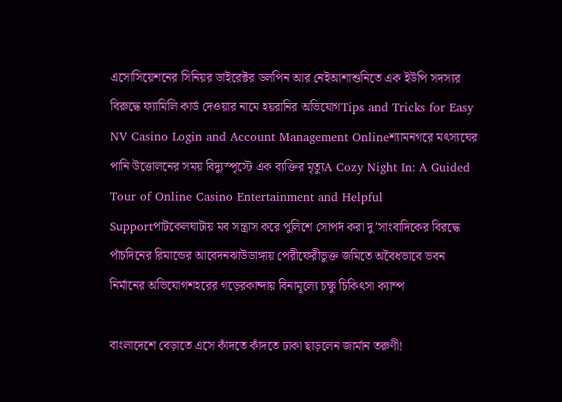এসোসিয়েশনের সিনিয়র ডাইরেক্টর ডলপিন আর নেইআশাশুনিতে এক ইউপি সদস্যর বিরুদ্ধে ফ্যামিলি কার্ড দেওয়ার নামে হয়রানির অভিযোগTips and Tricks for Easy NV Casino Login and Account Management Onlineশ্যামনগরে মৎস্যঘের পানি উত্তোলনের সময় বিদ্যুস্পৃস্টে এক ব্যক্তির মৃত্যুA Cozy Night In: A Guided Tour of Online Casino Entertainment and Helpful Supportপাটকেলঘাটায় মব সন্ত্রাস করে পুলিশে সোপর্দ করা দু’সাংবাদিকের বিরদ্ধে পাঁচদিনের রিমান্ডের আবেদনঝাউডাঙ্গায় পেরীফেরীভুক্ত জমিতে অবৈধভাবে ভবন নির্মানের অভিযোগশহরের গড়েরকান্দায় বিনামূল্যে চক্ষু চিকিৎসা ক্যাম্প

বাংলাদেশে বেড়াতে এসে কাঁদতে কাঁদতে ঢাকা ছাড়লেন জার্মান তরুণী!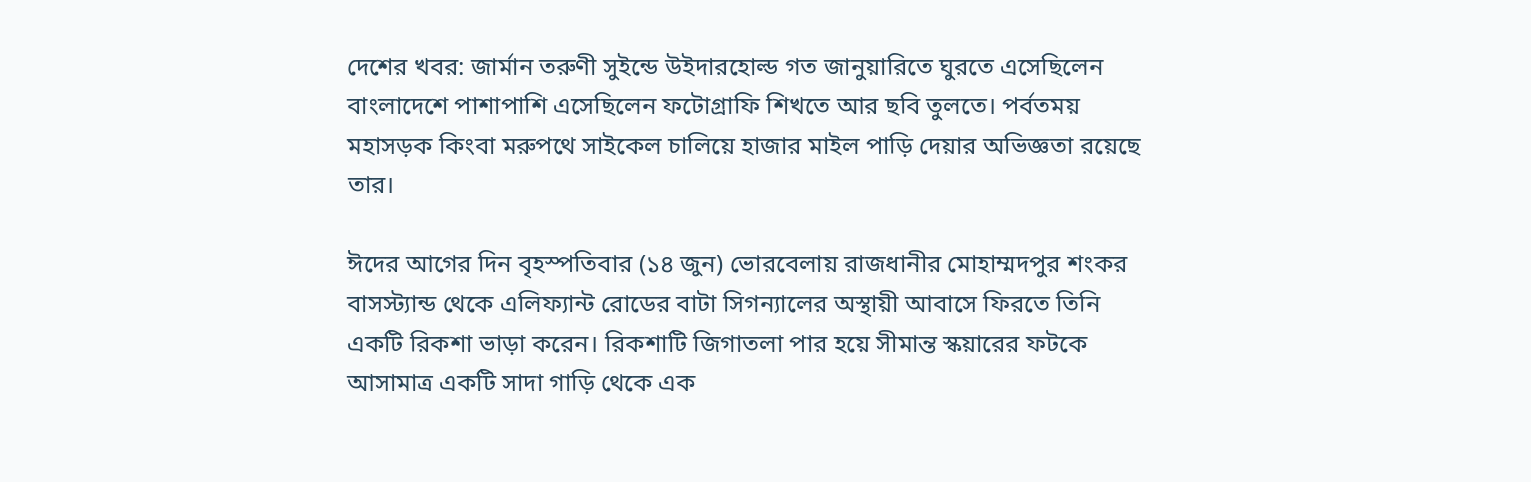দেশের খবর: জার্মান তরুণী সুইন্ডে উইদারহোল্ড গত জানুয়ারিতে ঘুরতে এসেছিলেন বাংলাদেশে পাশাপাশি এসেছিলেন ফটোগ্রাফি শিখতে আর ছবি তুলতে। পর্বতময় মহাসড়ক কিংবা মরুপথে সাইকেল চালিয়ে হাজার মাইল পাড়ি দেয়ার অভিজ্ঞতা রয়েছে তার।

ঈদের আগের দিন বৃহস্পতিবার (১৪ জুন) ভোরবেলায় রাজধানীর মোহাম্মদপুর শংকর বাসস্ট্যান্ড থেকে এলিফ্যান্ট রোডের বাটা সিগন্যালের অস্থায়ী আবাসে ফিরতে তিনি একটি রিকশা ভাড়া করেন। রিকশাটি জিগাতলা পার হয়ে সীমান্ত স্কয়ারের ফটকে আসামাত্র একটি সাদা গাড়ি থেকে এক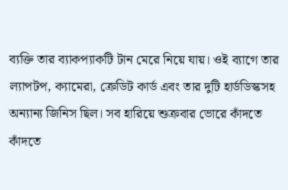ব্যক্তি তার ব্যাকপ্যাকটি টান মেরে নিয়ে যায়। ওই ব্যাগে তার ল্যাপটপ, ক্যামেরা, ক্রেডিট কার্ড এবং তার দুটি হার্ডডিস্কসহ অন্যান্য জিনিস ছিল। সব হারিয়ে শুক্রবার ভোরে কাঁদতে কাঁদতে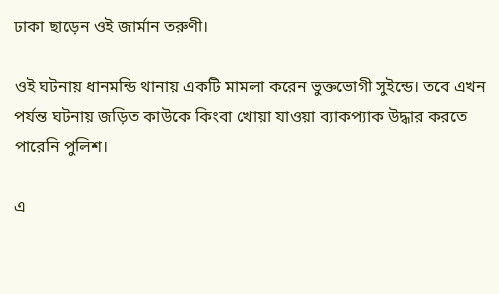ঢাকা ছাড়েন ওই জার্মান তরুণী।

ওই ঘটনায় ধানমন্ডি থানায় একটি মামলা করেন ভুক্তভোগী সুইন্ডে। তবে এখন পর্যন্ত ঘটনায় জড়িত কাউকে কিংবা খোয়া যাওয়া ব্যাকপ্যাক উদ্ধার করতে পারেনি পুলিশ।

এ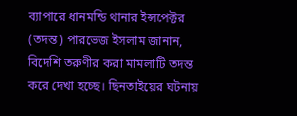ব্যাপারে ধানমন্ডি থানার ইন্সপেক্টর (তদন্ত) পারভেজ ইসলাম জানান, বিদেশি তরুণীর করা মামলাটি তদন্ত করে দেখা হচ্ছে। ছিনতাইয়ের ঘটনায়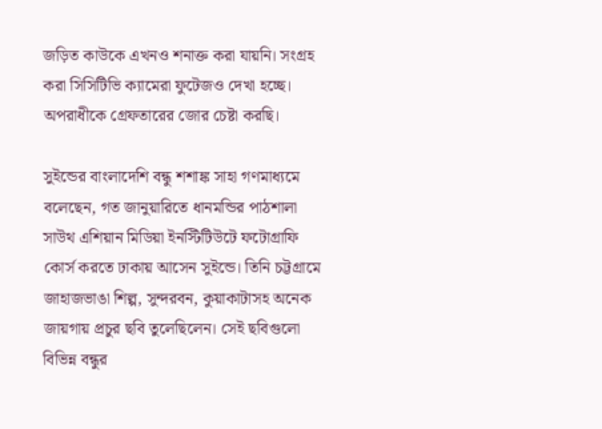জড়িত কাউকে এখনও শনাক্ত করা যায়নি। সংগ্রহ করা সিসিটিভি ক্যামেরা ফুটেজও দেখা হচ্ছে। অপরাধীকে গ্রেফতারের জোর চেষ্টা করছি।

সুইন্ডের বাংলাদেশি বন্ধু শশাঙ্ক সাহা গণমাধ্যমে বলেছেন, গত জানুয়ারিতে ধানমন্ডির পাঠশালা সাউথ এশিয়ান মিডিয়া ইনস্টিটিউটে ফটোগ্রাফি কোর্স করতে ঢাকায় আসেন সুইন্ডে। তিনি চট্টগ্রামে জাহাজভাঙা শিল্প, সুন্দরবন, কুয়াকাটাসহ অনেক জায়গায় প্রচুর ছবি তুলেছিলেন। সেই ছবিগুলো বিভিন্ন বন্ধুর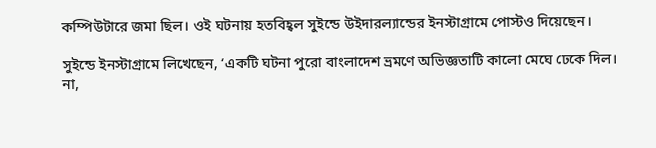কম্পিউটারে জমা ছিল। ওই ঘটনায় হতবিহ্বল সুইন্ডে উইদারল্যান্ডের ইনস্টাগ্রামে পোস্টও দিয়েছেন।

সুইন্ডে ইনস্টাগ্রামে লিখেছেন, ‘একটি ঘটনা পুরো বাংলাদেশ ভ্রমণে অভিজ্ঞতাটি কালো মেঘে ঢেকে দিল। না,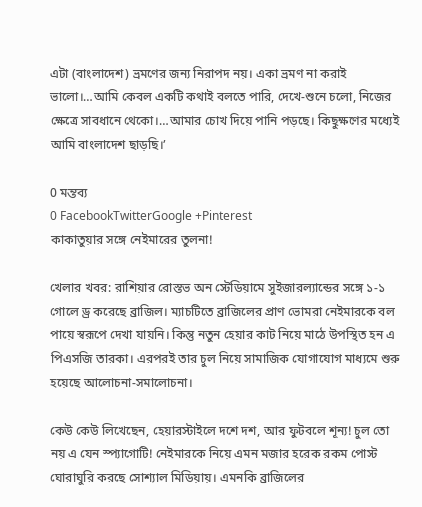এটা (বাংলাদেশ) ভ্রমণের জন্য নিরাপদ নয়। একা ভ্রমণ না করাই ভালো।…আমি কেবল একটি কথাই বলতে পারি, দেখে-শুনে চলো, নিজের ক্ষেত্রে সাবধানে থেকো।…আমার চোখ দিয়ে পানি পড়ছে। কিছুক্ষণের মধ্যেই আমি বাংলাদেশ ছাড়ছি।’

0 মন্তব্য
0 FacebookTwitterGoogle +Pinterest
কাকাতুয়ার সঙ্গে নেইমারের তুলনা!

খেলার খবর: রাশিয়ার রোস্তভ অন স্টেডিয়ামে সুইজারল্যান্ডের সঙ্গে ১-১ গোলে ড্র করেছে ব্রাজিল। ম্যাচটিতে ব্রাজিলের প্রাণ ভোমরা নেইমারকে বল পায়ে স্বরূপে দেখা যায়নি। কিন্তু নতুন হেয়ার কাট নিয়ে মাঠে উপস্থিত হন এ পিএসজি তারকা। এরপরই তার চুল নিয়ে সামাজিক যোগাযোগ মাধ্যমে শুরু হয়েছে আলোচনা-সমালোচনা।

কেউ কেউ লিখেছেন, হেয়ারস্টাইলে দশে দশ, আর ফুটবলে শূন্য! চুল তো নয় এ যেন স্প্যাগোটি! নেইমারকে নিয়ে এমন মজার হরেক রকম পোস্ট ঘোরাঘুরি করছে সোশ্যাল মিডিয়ায়। এমনকি ব্রাজিলের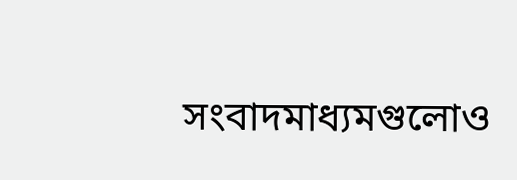সংবাদমাধ্যমগুলোও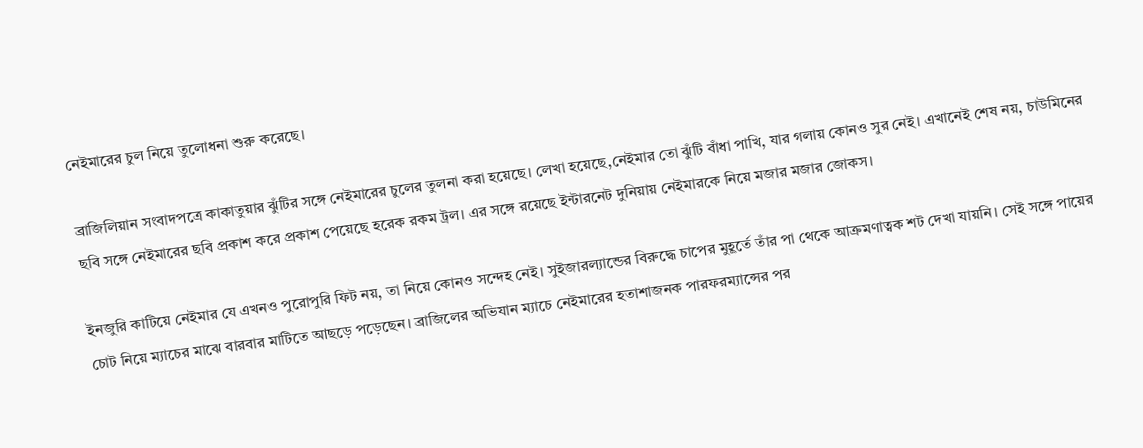নেইমারের চুল নিয়ে তুলোধনা শুরু করেছে।

ব্রাজিলিয়ান সংবাদপত্রে কাকাতুয়ার ঝুঁটির সঙ্গে নেইমারের চুলের তুলনা করা হয়েছে। লেখা হয়েছে,নেইমার তো ঝুঁটি বাঁধা পাখি, যার গলায় কোনও সুর নেই। এখানেই শেষ নয়, চাউমিনের ছবি সঙ্গে নেইমারের ছবি প্রকাশ করে প্রকাশ পেয়েছে হরেক রকম ট্রল। এর সঙ্গে রয়েছে ইন্টারনেট দুনিয়ায় নেইমারকে নিয়ে মজার মজার জোকস।

ইনজুরি কাটিয়ে নেইমার যে এখনও পুরোপুরি ফিট নয়, তা নিয়ে কোনও সন্দেহ নেই। সুইজারল্যান্ডের বিরুদ্ধে চাপের মুহূর্তে তাঁর পা থেকে আক্রমণাত্বক শট দেখা যায়নি। সেই সঙ্গে পায়ের চোট নিয়ে ম্যাচের মাঝে বারবার মাটিতে আছড়ে পড়েছেন। ব্রাজিলের অভিযান ম্যাচে নেইমারের হতাশাজনক পারফরম্যান্সের পর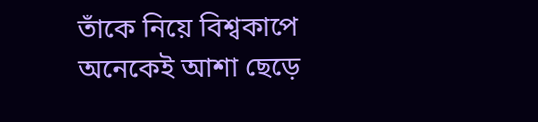তাঁকে নিয়ে বিশ্বকাপে অনেকেই আশা ছেড়ে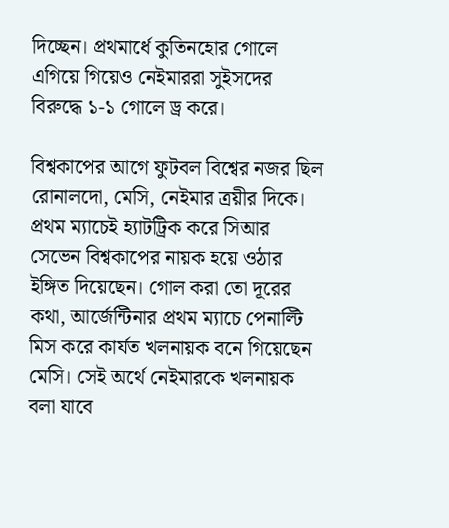দিচ্ছেন। প্রথমার্ধে কুতিনহোর গোলে এগিয়ে গিয়েও নেইমাররা সুইসদের বিরুদ্ধে ১-১ গোলে ড্র করে।

বিশ্বকাপের আগে ফুটবল বিশ্বের নজর ছিল রোনালদো, মেসি, নেইমার ত্রয়ীর দিকে। প্রথম ম্যাচেই হ্যাটট্রিক করে সিআর সেভেন বিশ্বকাপের নায়ক হয়ে ওঠার ইঙ্গিত দিয়েছেন। গোল করা তো দূরের কথা, আর্জেন্টিনার প্রথম ম্যাচে পেনাল্টি মিস করে কার্যত খলনায়ক বনে গিয়েছেন মেসি। সেই অর্থে নেইমারকে খলনায়ক বলা যাবে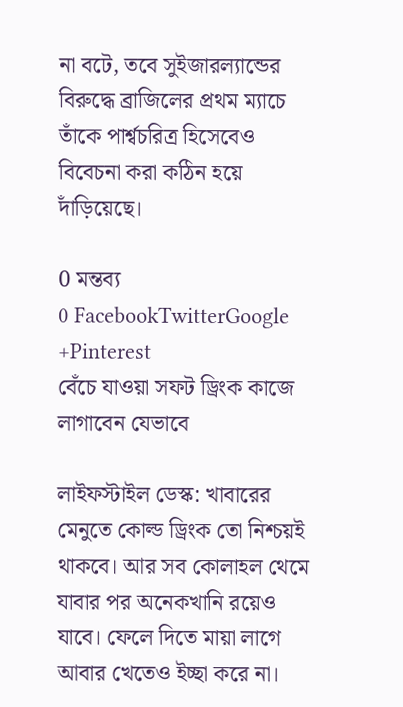না বটে, তবে সুইজারল্যান্ডের বিরুদ্ধে ব্রাজিলের প্রথম ম্যাচে তাঁকে পার্শ্বচরিত্র হিসেবেও বিবেচনা করা কঠিন হয়ে দাঁড়িয়েছে।

0 মন্তব্য
0 FacebookTwitterGoogle +Pinterest
বেঁচে যাওয়া সফট ড্রিংক কাজে লাগাবেন যেভাবে

লাইফস্টাইল ডেস্ক: খাবারের মেনুতে কোল্ড ড্রিংক তো নিশ্চয়ই থাকবে। আর সব কোলাহল থেমে যাবার পর অনেকখানি রয়েও যাবে। ফেলে দিতে মায়া লাগে আবার খেতেও ইচ্ছা করে না।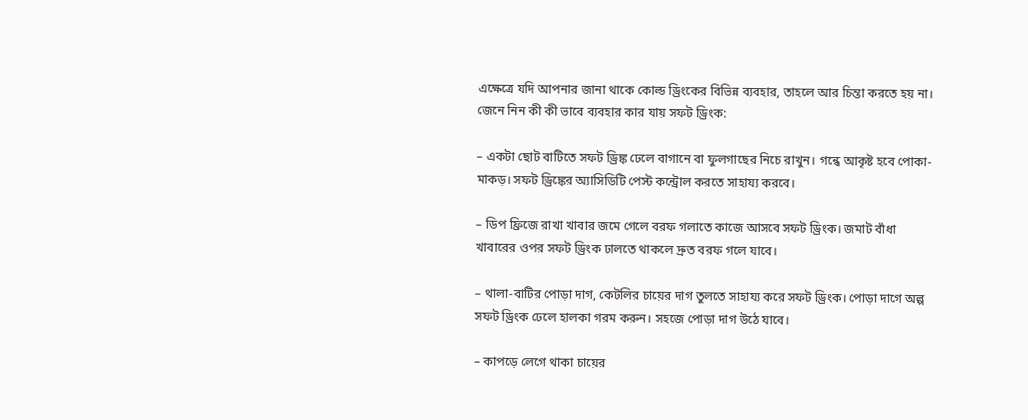এক্ষেত্রে যদি আপনার জানা থাকে কোল্ড ড্রিংকের বিভিন্ন ব্যবহার, তাহলে আর চিন্তা করতে হয় না। জেনে নিন কী কী ভাবে ব্যবহার কার যায় সফট ড্রিংক:

– একটা ছোট বাটিতে সফট ড্রিঙ্ক ঢেলে বাগানে বা ফুলগাছের নিচে রাখুন। গন্ধে আকৃষ্ট হবে পোকা-মাকড়। সফট ড্রিঙ্কের অ্যাসিডিটি পেস্ট কন্ট্রোল করতে সাহায্য করবে।

– ডিপ ফ্রিজে রাখা খাবার জমে গেলে বরফ গলাতে কাজে আসবে সফট ড্রিংক। জমাট বাঁধা খাবারের ওপর সফট ড্রিংক ঢালতে থাকলে দ্রুত বরফ গলে যাবে।

– থালা-বাটির পোড়া দাগ, কেটলির চায়ের দাগ তুলতে সাহায্য করে সফট ড্রিংক। পোড়া দাগে অল্প সফট ড্রিংক ঢেলে হালকা গরম করুন। সহজে পোড়া দাগ উঠে যাবে।

– কাপড়ে লেগে থাকা চায়ের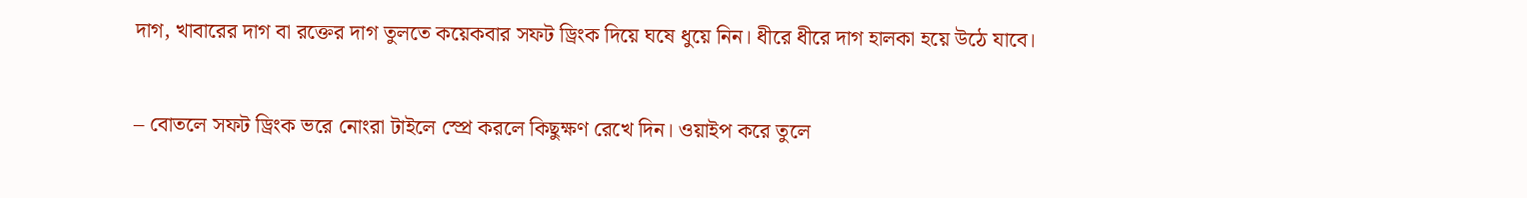দাগ, খাবারের দাগ বা রক্তের দাগ তুলতে কয়েকবার সফট ড্রিংক দিয়ে ঘষে ধুয়ে নিন। ধীরে ধীরে দাগ হালকা হয়ে উঠে যাবে।

– বোতলে সফট ড্রিংক ভরে নোংরা টাইলে স্প্রে করলে কিছুক্ষণ রেখে দিন। ওয়াইপ করে তুলে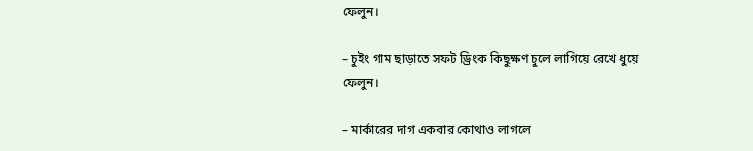ফেলুন।

– চুইং গাম ছাড়াতে সফট ড্রিংক কিছুক্ষণ চুলে লাগিয়ে রেখে ধুয়ে ফেলুন।

– মার্কারের দাগ একবার কোথাও লাগলে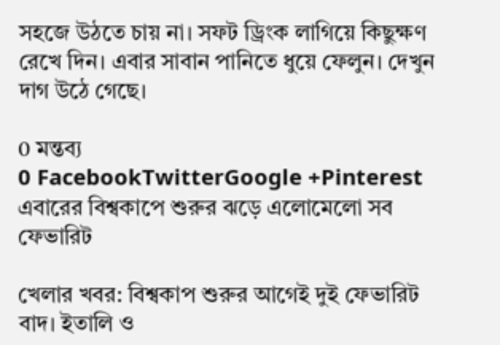সহজে উঠতে চায় না। সফট ড্রিংক লাগিয়ে কিছুক্ষণ রেখে দিন। এবার সাবান পানিতে ধুয়ে ফেলুন। দেখুন দাগ উঠে গেছে।

0 মন্তব্য
0 FacebookTwitterGoogle +Pinterest
এবারের বিশ্বকাপে শুরুর ঝড়ে এলোমেলো সব ফেভারিট

খেলার খবর: বিশ্বকাপ শুরুর আগেই দুই ফেভারিট বাদ। ইতালি ও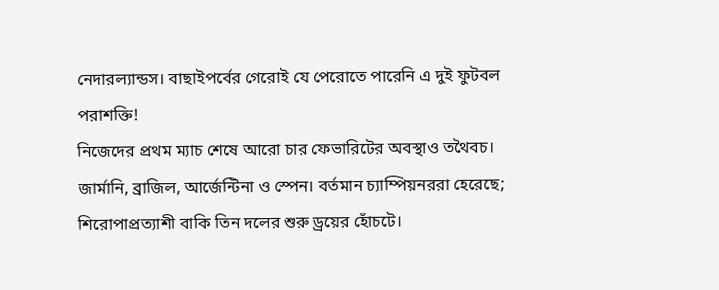নেদারল্যান্ডস। বাছাইপর্বের গেরোই যে পেরোতে পারেনি এ দুই ফুটবল পরাশক্তি!
নিজেদের প্রথম ম্যাচ শেষে আরো চার ফেভারিটের অবস্থাও তথৈবচ। জার্মানি, ব্রাজিল, আর্জেন্টিনা ও স্পেন। বর্তমান চ্যাম্পিয়নররা হেরেছে; শিরোপাপ্রত্যাশী বাকি তিন দলের শুরু ড্রয়ের হোঁচটে।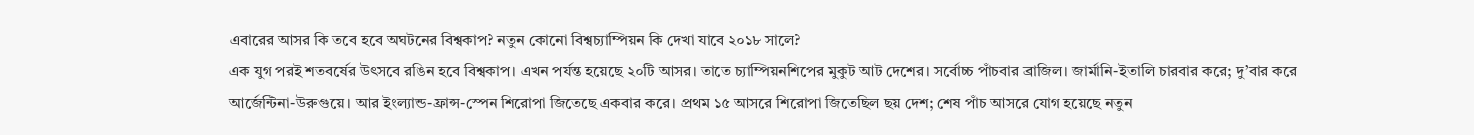এবারের আসর কি তবে হবে অঘটনের বিশ্বকাপ? নতুন কোনো বিশ্বচ্যাম্পিয়ন কি দেখা যাবে ২০১৮ সালে?
এক যুগ পরই শতবর্ষের উৎসবে রঙিন হবে বিশ্বকাপ। এখন পর্যন্ত হয়েছে ২০টি আসর। তাতে চ্যাম্পিয়নশিপের মুকুট আট দেশের। সর্বোচ্চ পাঁচবার ব্রাজিল। জার্মানি-ইতালি চারবার করে; দু’বার করে আর্জেন্টিনা-উরুগুয়ে। আর ইংল্যান্ড-ফ্রান্স-স্পেন শিরোপা জিতেছে একবার করে। প্রথম ১৫ আসরে শিরোপা জিতেছিল ছয় দেশ; শেষ পাঁচ আসরে যোগ হয়েছে নতুন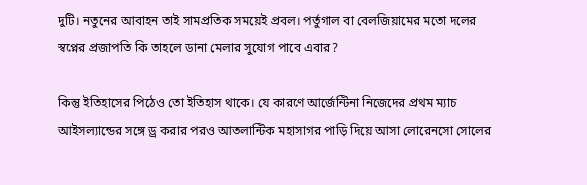দুটি। নতুনের আবাহন তাই সামপ্রতিক সময়েই প্রবল। পর্তুগাল বা বেলজিয়ামের মতো দলের স্বপ্নের প্রজাপতি কি তাহলে ডানা মেলার সুযোগ পাবে এবার?

কিন্তু ইতিহাসের পিঠেও তো ইতিহাস থাকে। যে কারণে আর্জেন্টিনা নিজেদের প্রথম ম্যাচ আইসল্যান্ডের সঙ্গে ড্র করার পরও আতলান্টিক মহাসাগর পাড়ি দিয়ে আসা লোরেনসো সোলের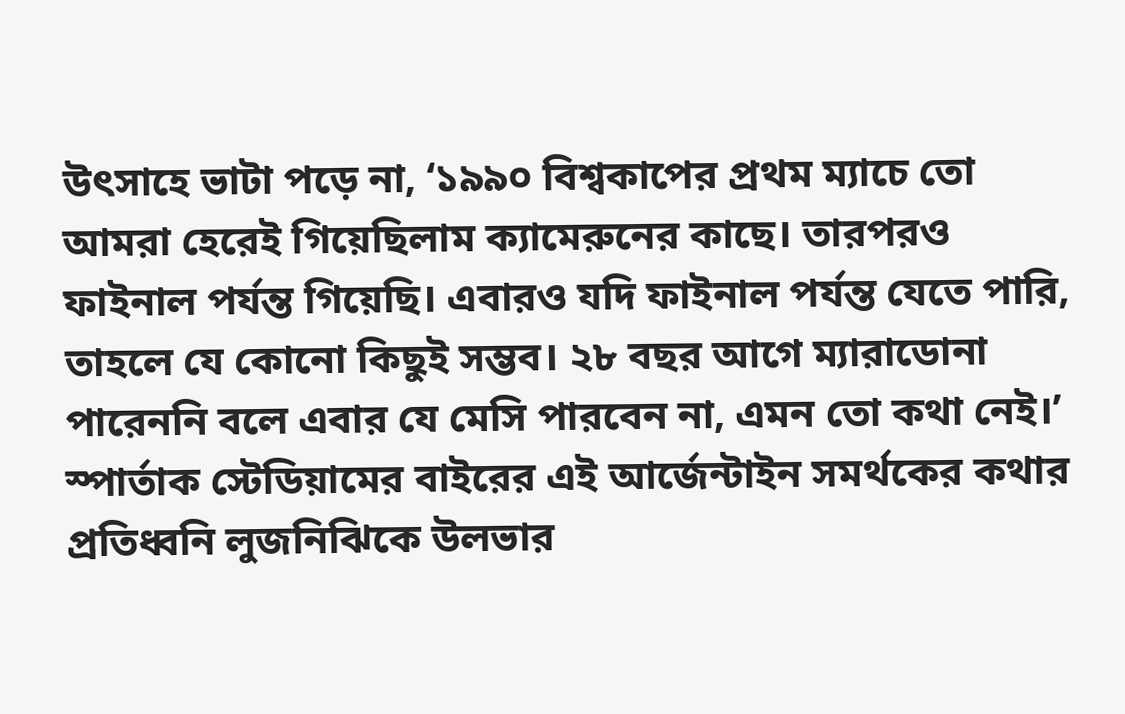উৎসাহে ভাটা পড়ে না, ‘১৯৯০ বিশ্বকাপের প্রথম ম্যাচে তো আমরা হেরেই গিয়েছিলাম ক্যামেরুনের কাছে। তারপরও ফাইনাল পর্যন্ত গিয়েছি। এবারও যদি ফাইনাল পর্যন্ত যেতে পারি, তাহলে যে কোনো কিছুই সম্ভব। ২৮ বছর আগে ম্যারাডোনা পারেননি বলে এবার যে মেসি পারবেন না, এমন তো কথা নেই।’ স্পার্তাক স্টেডিয়ামের বাইরের এই আর্জেন্টাইন সমর্থকের কথার প্রতিধ্বনি লুজনিঝিকে উলভার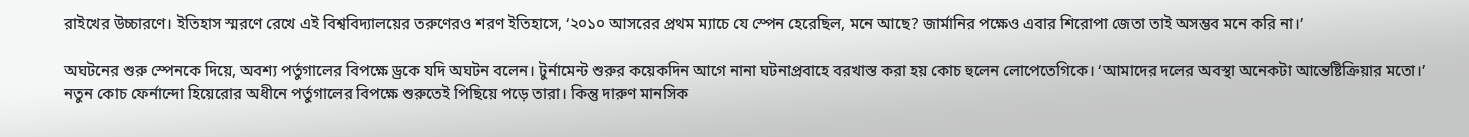রাইখের উচ্চারণে। ইতিহাস স্মরণে রেখে এই বিশ্ববিদ্যালয়ের তরুণেরও শরণ ইতিহাসে, ‘২০১০ আসরের প্রথম ম্যাচে যে স্পেন হেরেছিল, মনে আছে? জার্মানির পক্ষেও এবার শিরোপা জেতা তাই অসম্ভব মনে করি না।’

অঘটনের শুরু স্পেনকে দিয়ে, অবশ্য পর্তুগালের বিপক্ষে ড্রকে যদি অঘটন বলেন। টুর্নামেন্ট শুরুর কয়েকদিন আগে নানা ঘটনাপ্রবাহে বরখাস্ত করা হয় কোচ হুলেন লোপেতেগিকে। ‘আমাদের দলের অবস্থা অনেকটা আন্তেষ্টিক্রিয়ার মতো।’ নতুন কোচ ফের্নান্দো হিয়েরোর অধীনে পর্তুগালের বিপক্ষে শুরুতেই পিছিয়ে পড়ে তারা। কিন্তু দারুণ মানসিক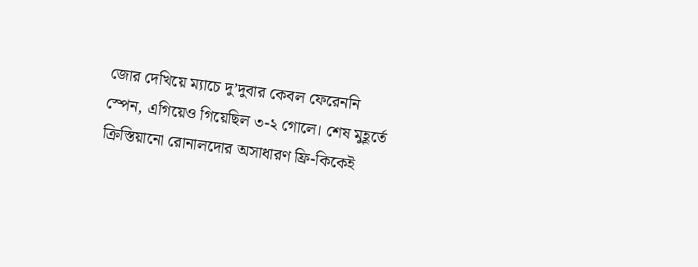জোর দেখিয়ে ম্যাচে দু’দুবার কেবল ফেরেননি স্পেন, এগিয়েও গিয়েছিল ৩-২ গোলে। শেষ মুহূর্তে ক্রিস্তিয়ানো রোনালদোর অসাধারণ ফ্রি-কিকেই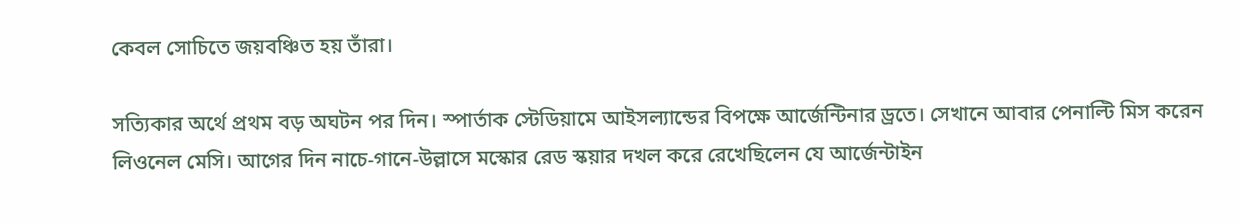কেবল সোচিতে জয়বঞ্চিত হয় তাঁরা।

সত্যিকার অর্থে প্রথম বড় অঘটন পর দিন। স্পার্তাক স্টেডিয়ামে আইসল্যান্ডের বিপক্ষে আর্জেন্টিনার ড্রতে। সেখানে আবার পেনাল্টি মিস করেন লিওনেল মেসি। আগের দিন নাচে-গানে-উল্লাসে মস্কোর রেড স্কয়ার দখল করে রেখেছিলেন যে আর্জেন্টাইন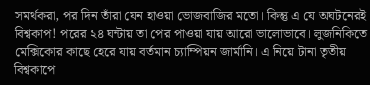সমর্থকরা, পর দিন তাঁরা যেন হাওয়া ভোজবাজির মতো। কিন্তু এ যে অঘটনেরই বিশ্বকাপ! পরের ২৪ ঘন্টায় তা পের পাওয়া যায় আরো ভালোভাবে। লুজনিকিতে মেক্সিকোর কাছে হেরে যায় বর্তমান চ্যাম্পিয়ন জার্মানি। এ নিয়ে টানা তৃতীয় বিশ্বকাপে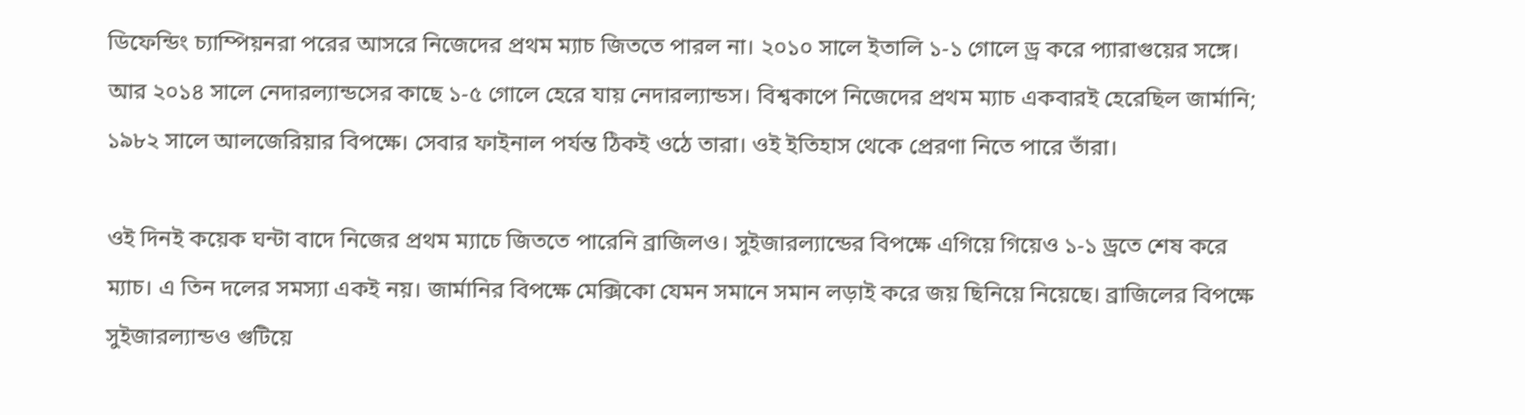ডিফেন্ডিং চ্যাম্পিয়নরা পরের আসরে নিজেদের প্রথম ম্যাচ জিততে পারল না। ২০১০ সালে ইতালি ১-১ গোলে ড্র করে প্যারাগুয়ের সঙ্গে। আর ২০১৪ সালে নেদারল্যান্ডসের কাছে ১-৫ গোলে হেরে যায় নেদারল্যান্ডস। বিশ্বকাপে নিজেদের প্রথম ম্যাচ একবারই হেরেছিল জার্মানি; ১৯৮২ সালে আলজেরিয়ার বিপক্ষে। সেবার ফাইনাল পর্যন্ত ঠিকই ওঠে তারা। ওই ইতিহাস থেকে প্রেরণা নিতে পারে তাঁরা।

ওই দিনই কয়েক ঘন্টা বাদে নিজের প্রথম ম্যাচে জিততে পারেনি ব্রাজিলও। সুইজারল্যান্ডের বিপক্ষে এগিয়ে গিয়েও ১-১ ড্রতে শেষ করে ম্যাচ। এ তিন দলের সমস্যা একই নয়। জার্মানির বিপক্ষে মেক্সিকো যেমন সমানে সমান লড়াই করে জয় ছিনিয়ে নিয়েছে। ব্রাজিলের বিপক্ষে সুইজারল্যান্ডও গুটিয়ে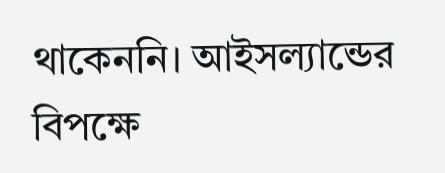থাকেননি। আইসল্যান্ডের বিপক্ষে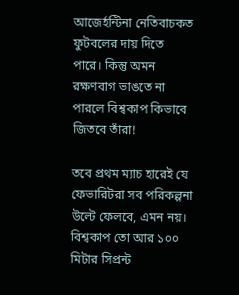আজের্হন্টিনা নেতিবাচকত ফুটবলের দায় দিতে পারে। কিন্তু অমন রক্ষণবাগ ভাঙতে না পারলে বিশ্বকাপ কিভাবে জিতবে তাঁরা!

তবে প্রথম ম্যাচ হারেই যে ফেভারিটরা সব পরিকল্পনা উল্টে ফেলবে, এমন নয়। বিশ্বকাপ তো আর ১০০ মিটার সিপ্রন্ট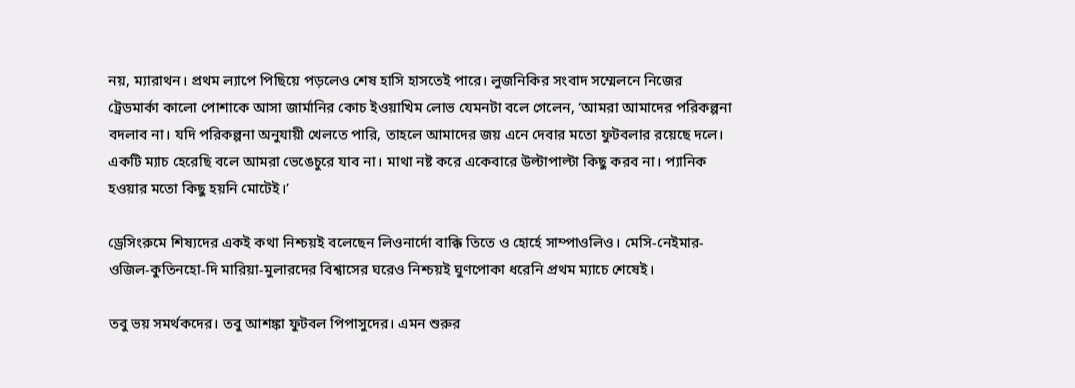নয়, ম্যারাথন। প্রথম ল্যাপে পিছিয়ে পড়লেও শেষ হাসি হাসতেই পারে। লুজনিকির সংবাদ সম্মেলনে নিজের ট্রেডমার্কা কালো পোশাকে আসা জার্মানির কোচ ইওয়াখিম লোভ যেমনটা বলে গেলেন, ‘আমরা আমাদের পরিকল্পনা বদলাব না। যদি পরিকল্পনা অনুযায়ী খেলতে পারি, তাহলে আমাদের জয় এনে দেবার মতো ফুটবলার রয়েছে দলে। একটি ম্যাচ হেরেছি বলে আমরা ভেঙেচুরে যাব না। মাথা নষ্ট করে একেবারে উল্টাপাল্টা কিছু করব না। প্যানিক হওয়ার মতো কিছু হয়নি মোটেই।’

ড্রেসিংরুমে শিষ্যদের একই কথা নিশ্চয়ই বলেছেন লিওনার্দো বাক্কি তিতে ও হোর্হে সাম্পাওলিও। মেসি-নেইমার-ওজিল-কুতিনহো-দি মারিয়া-মুলারদের বিশ্বাসের ঘরেও নিশ্চয়ই ঘুণপোকা ধরেনি প্রথম ম্যাচে শেষেই।

তবু ভয় সমর্থকদের। তবু আশঙ্কা ফুটবল পিপাসুদের। এমন শুরুর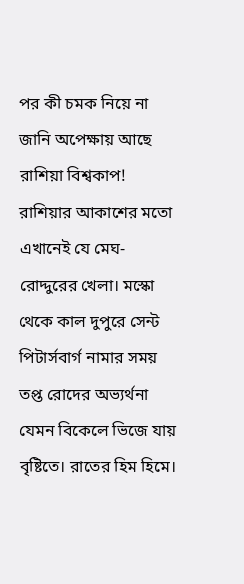পর কী চমক নিয়ে না জানি অপেক্ষায় আছে রাশিয়া বিশ্বকাপ! রাশিয়ার আকাশের মতো এখানেই যে মেঘ-রোদ্দুরের খেলা। মস্কো থেকে কাল দুপুরে সেন্ট পিটার্সবার্গ নামার সময় তপ্ত রোদের অভ্যর্থনা যেমন বিকেলে ভিজে যায় বৃষ্টিতে। রাতের হিম হিমে।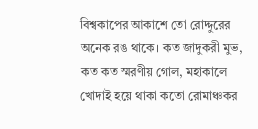বিশ্বকাপের আকাশে তো রোদ্দুরের অনেক রঙ থাকে। কত জাদুকরী মুভ, কত কত স্মরণীয় গোল, মহাকালে খোদাই হয়ে থাকা কতো রোমাঞ্চকর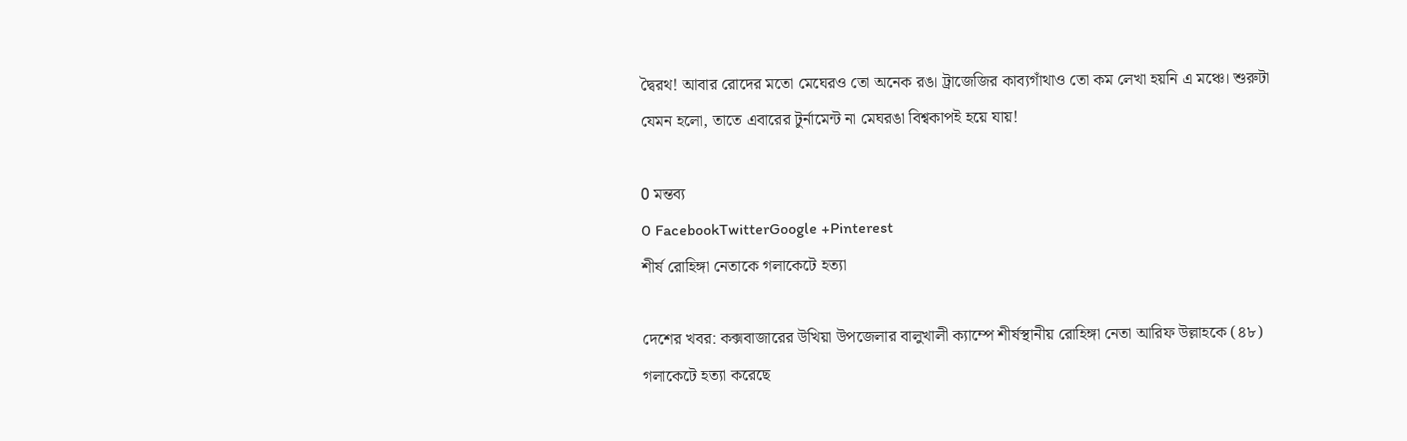দ্বৈরথ! আবার রোদের মতো মেঘেরও তো অনেক রঙ। ট্রাজেজির কাব্যগাঁথাও তো কম লেখা হয়নি এ মঞ্চে। শুরুটা যেমন হলো, তাতে এবারের টুর্নামেন্ট না মেঘরঙা বিশ্বকাপই হয়ে যায়!

0 মন্তব্য
0 FacebookTwitterGoogle +Pinterest
শীর্ষ রোহিঙ্গা নেতাকে গলাকেটে হত্যা

দেশের খবর: কক্সবাজারের উখিয়া উপজেলার বালুখালী ক্যাম্পে শীর্ষস্থানীয় রোহিঙ্গা নেতা আরিফ উল্লাহকে (৪৮) গলাকেটে হত্যা করেছে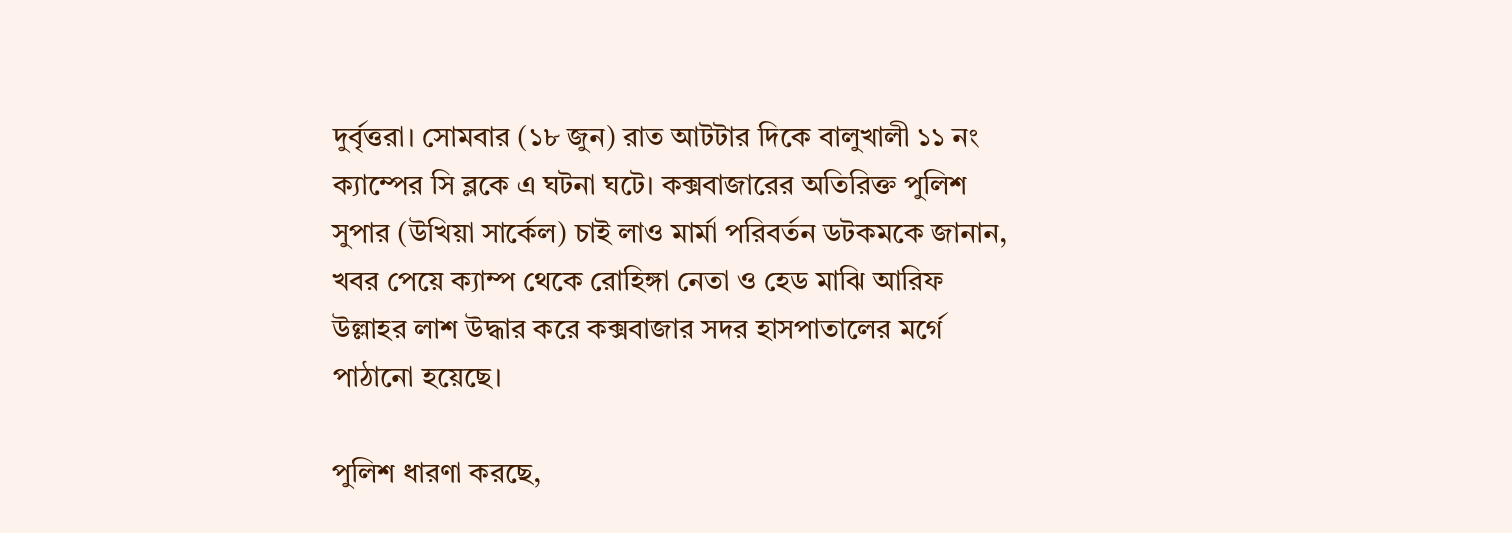দুর্বৃত্তরা। সোমবার (১৮ জুন) রাত আটটার দিকে বালুখালী ১১ নং ক্যাম্পের সি ব্লকে এ ঘটনা ঘটে। কক্সবাজারের অতিরিক্ত পুলিশ সুপার (উখিয়া সার্কেল) চাই লাও মার্মা পরিবর্তন ডটকমকে জানান, খবর পেয়ে ক্যাম্প থেকে রোহিঙ্গা নেতা ও হেড মাঝি আরিফ উল্লাহর লাশ উদ্ধার করে কক্সবাজার সদর হাসপাতালের মর্গে পাঠানো হয়েছে।

পুলিশ ধারণা করছে,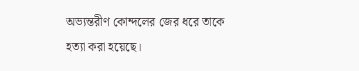অভ্যন্তরীণ কোন্দলের জের ধরে তাকে হত্যা করা হয়েছে।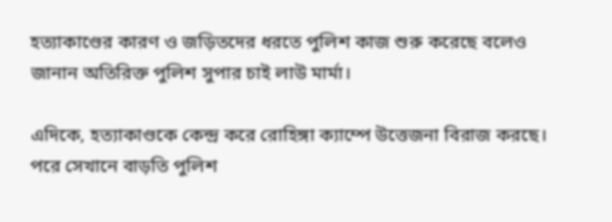হত্যাকাণ্ডের কারণ ও জড়িতদের ধরতে পুলিশ কাজ শুরু করেছে বলেও জানান অতিরিক্ত পুলিশ সুপার চাই লাউ মার্মা।

এদিকে, হত্যাকাণ্ডকে কেন্দ্র করে রোহিঙ্গা ক্যাম্পে উত্তেজনা বিরাজ করছে। পরে সেখানে বাড়তি পুলিশ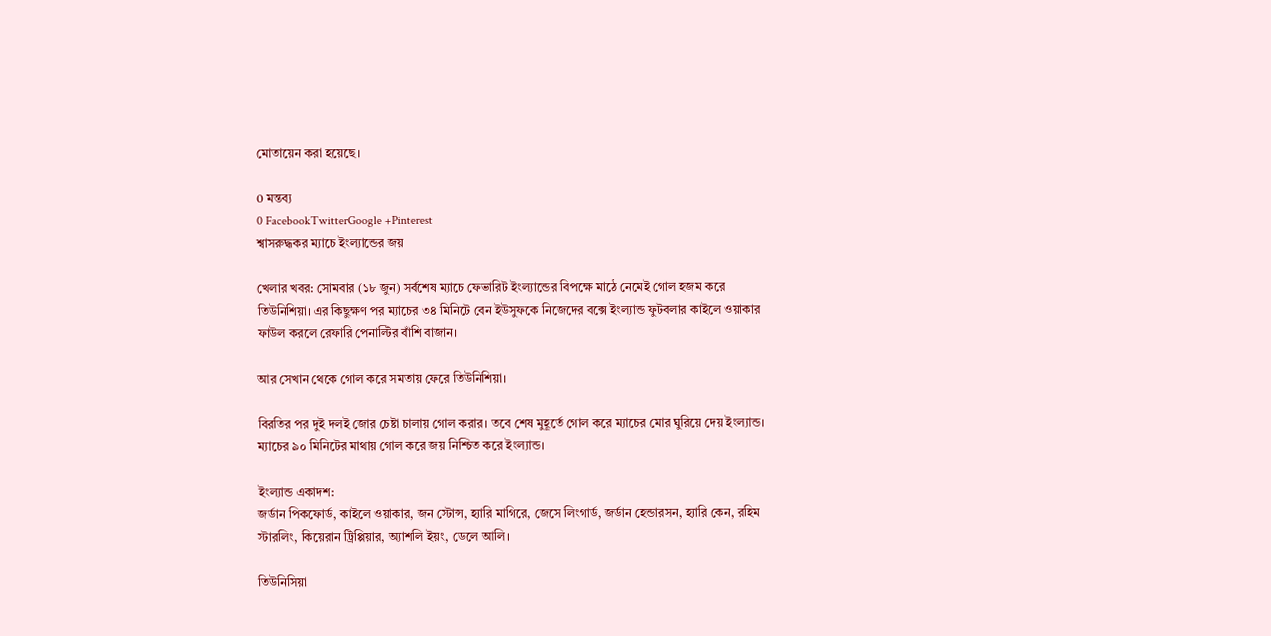মোতায়েন করা হয়েছে।

0 মন্তব্য
0 FacebookTwitterGoogle +Pinterest
শ্বাসরুদ্ধকর ম্যাচে ইংল্যান্ডের জয়

খেলার খবর: সোমবার (১৮ জুন) সর্বশেষ ম্যাচে ফেভারিট ইংল্যান্ডের বিপক্ষে মাঠে নেমেই গোল হজম করে তিউনিশিয়া। এর কিছুক্ষণ পর ম্যাচের ৩৪ মিনিটে বেন ইউসুফকে নিজেদের বক্সে ইংল্যান্ড ফুটবলার কাইলে ওয়াকার ফাউল করলে রেফারি পেনাল্টির বাঁশি বাজান।

আর সেখান থেকে গোল করে সমতায় ফেরে তিউনিশিয়া।

বিরতির পর দুই দলই জোর চেষ্টা চালায় গোল করার। তবে শেষ মুহূর্তে গোল করে ম্যাচের মোর ঘুরিয়ে দেয় ইংল্যান্ড। ম্যাচের ৯০ মিনিটের মাথায় গোল করে জয় নিশ্চিত করে ইংল্যান্ড।

ইংল্যান্ড একাদশ:
জর্ডান পিকফোর্ড, কাইলে ওয়াকার, জন স্টোন্স, হ্যারি মাগিরে, জেসে লিংগার্ড, জর্ডান হেন্ডারসন, হ্যারি কেন, রহিম স্টারলিং, কিয়েরান ট্রিপ্পিয়ার, অ্যাশলি ইয়ং, ডেলে আলি।

তিউনিসিয়া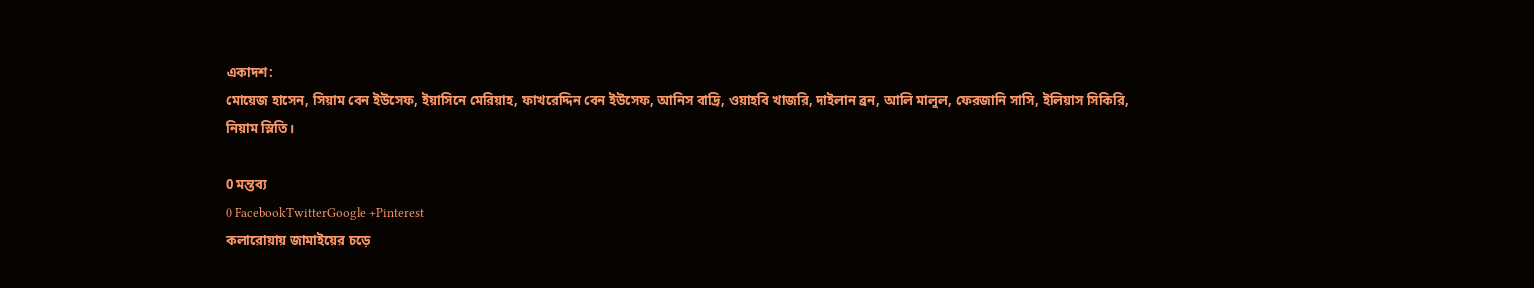একাদশ:
মোয়েজ হাসেন, সিয়াম বেন ইউসেফ, ইয়াসিনে মেরিয়াহ, ফাখরেদ্দিন বেন ইউসেফ, আনিস বাদ্রি, ওয়াহবি খাজরি, দাইলান ব্রন, আলি মালুল, ফেরজানি সাসি, ইলিয়াস সিকিরি, নিয়াম স্লিতি।

0 মন্তব্য
0 FacebookTwitterGoogle +Pinterest
কলারোয়ায় জামাইয়ের চড়ে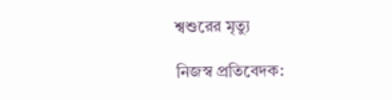শ্বশুরের মৃত্যু

নিজস্ব প্রতিবেদক: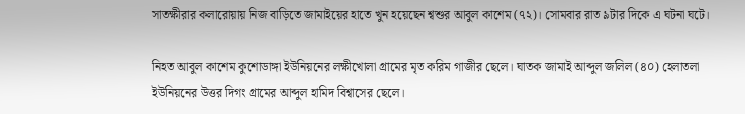সাতক্ষীরার কলারোয়ায় নিজ বাড়িতে জামাইয়ের হাতে খুন হয়েছেন শ্বশুর আবুল কাশেম (৭২)। সোমবার রাত ৯টার দিকে এ ঘটনা ঘটে।

নিহত আবুল কাশেম কুশোডাঙ্গা ইউনিয়নের লক্ষীখোলা গ্রামের মৃত করিম গাজীর ছেলে। ঘাতক জামাই আব্দুল জলিল (৪০) হেলাতলা ইউনিয়নের উত্তর দিগং গ্রামের আব্দুল হামিদ বিশ্বাসের ছেলে।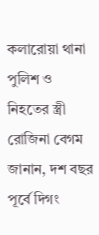কলারোয়া থানা পুলিশ ও নিহতের স্ত্রী রোজিনা বেগম জানান, দশ বছর পূর্বে দিগং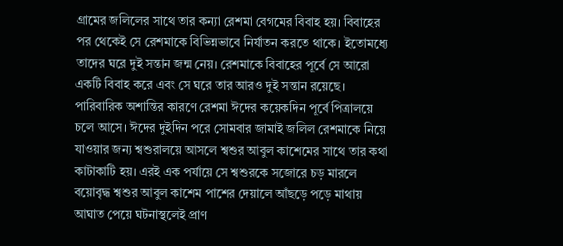গ্রামের জলিলের সাথে তার কন্যা রেশমা বেগমের বিবাহ হয়। বিবাহের পর থেকেই সে রেশমাকে বিভিন্নভাবে নির্যাতন করতে থাকে। ইতোমধ্যে তাদের ঘরে দুই সন্তান জন্ম নেয়। রেশমাকে বিবাহের পূর্বে সে আরো একটি বিবাহ করে এবং সে ঘরে তার আরও দুই সন্তান রয়েছে। পারিবারিক অশান্তির কারণে রেশমা ঈদের কয়েকদিন পূর্বে পিত্রালয়ে চলে আসে। ঈদের দুইদিন পরে সোমবার জামাই জলিল রেশমাকে নিয়ে যাওয়ার জন্য শ্বশুরালয়ে আসলে শ্বশুর আবুল কাশেমের সাথে তার কথা কাটাকাটি হয়। এরই এক পর্যায়ে সে শ্বশুরকে সজোরে চড় মারলে বয়োবৃদ্ধ শ্বশুর আবুল কাশেম পাশের দেয়ালে আঁছড়ে পড়ে মাথায় আঘাত পেয়ে ঘটনাস্থলেই প্রাণ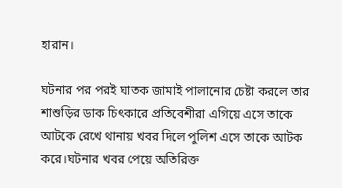হারান।

ঘটনার পর পরই ঘাতক জামাই পালানোর চেষ্টা করলে তার শাশুড়ির ডাক চিৎকারে প্রতিবেশীরা এগিয়ে এসে তাকে আটকে রেখে থানায় খবর দিলে পুলিশ এসে তাকে আটক করে।ঘটনার খবর পেয়ে অতিরিক্ত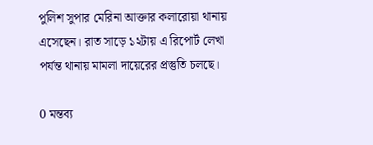পুলিশ সুপার মেরিনা আক্তার কলারোয়া থানায় এসেছেন। রাত সাড়ে ১২টায় এ রিপোর্ট লেখা পর্যন্ত থানায় মামলা দায়েরের প্রস্তুতি চলছে।

0 মন্তব্য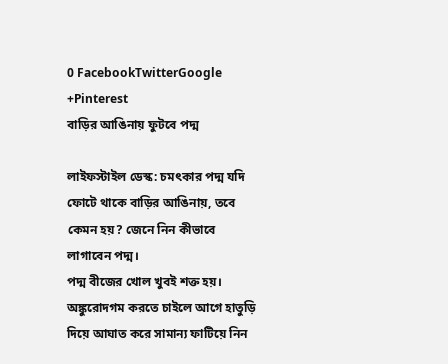0 FacebookTwitterGoogle +Pinterest
বাড়ির আঙিনায় ফুটবে পদ্ম

লাইফস্টাইল ডেস্ক: চমৎকার পদ্ম যদি ফোটে থাকে বাড়ির আঙিনায়, তবে কেমন হয়? জেনে নিন কীভাবে লাগাবেন পদ্ম।
পদ্ম বীজের খোল খুবই শক্ত হয়। অঙ্কুরোদগম করতে চাইলে আগে হাতুড়ি দিয়ে আঘাত করে সামান্য ফাটিয়ে নিন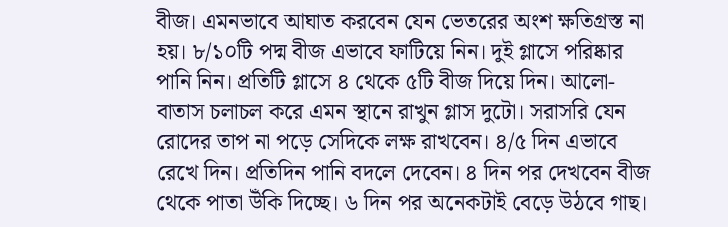বীজ। এমনভাবে আঘাত করবেন যেন ভেতরের অংশ ক্ষতিগ্রস্ত না হয়। ৮/১০টি পদ্ম বীজ এভাবে ফাটিয়ে নিন। দুই গ্লাসে পরিষ্কার পানি নিন। প্রতিটি গ্লাসে ৪ থেকে ৫টি বীজ দিয়ে দিন। আলো-বাতাস চলাচল করে এমন স্থানে রাখুন গ্লাস দুটো। সরাসরি যেন রোদের তাপ না পড়ে সেদিকে লক্ষ রাখবেন। ৪/৫ দিন এভাবে রেখে দিন। প্রতিদিন পানি বদলে দেবেন। ৪ দিন পর দেখবেন বীজ থেকে পাতা উঁকি দিচ্ছে। ৬ দিন পর অনেকটাই বেড়ে উঠবে গাছ।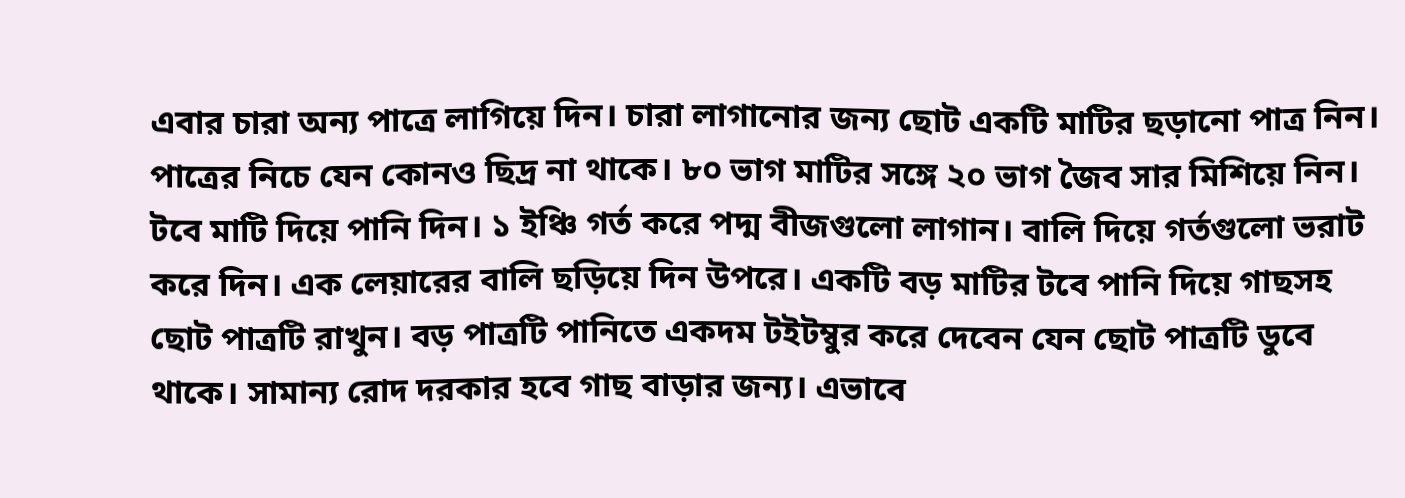এবার চারা অন্য পাত্রে লাগিয়ে দিন। চারা লাগানোর জন্য ছোট একটি মাটির ছড়ানো পাত্র নিন। পাত্রের নিচে যেন কোনও ছিদ্র না থাকে। ৮০ ভাগ মাটির সঙ্গে ২০ ভাগ জৈব সার মিশিয়ে নিন। টবে মাটি দিয়ে পানি দিন। ১ ইঞ্চি গর্ত করে পদ্ম বীজগুলো লাগান। বালি দিয়ে গর্তগুলো ভরাট করে দিন। এক লেয়ারের বালি ছড়িয়ে দিন উপরে। একটি বড় মাটির টবে পানি দিয়ে গাছসহ ছোট পাত্রটি রাখুন। বড় পাত্রটি পানিতে একদম টইটম্বুর করে দেবেন যেন ছোট পাত্রটি ডুবে থাকে। সামান্য রোদ দরকার হবে গাছ বাড়ার জন্য। এভাবে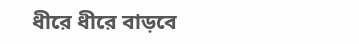ধীরে ধীরে বাড়বে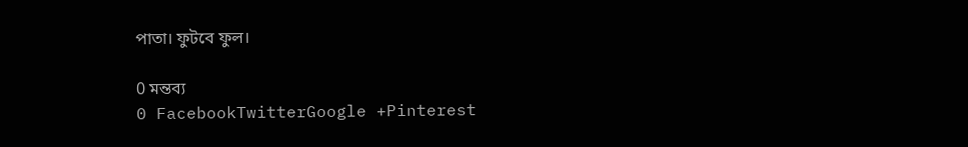পাতা। ফুটবে ফুল।

0 মন্তব্য
0 FacebookTwitterGoogle +Pinterest